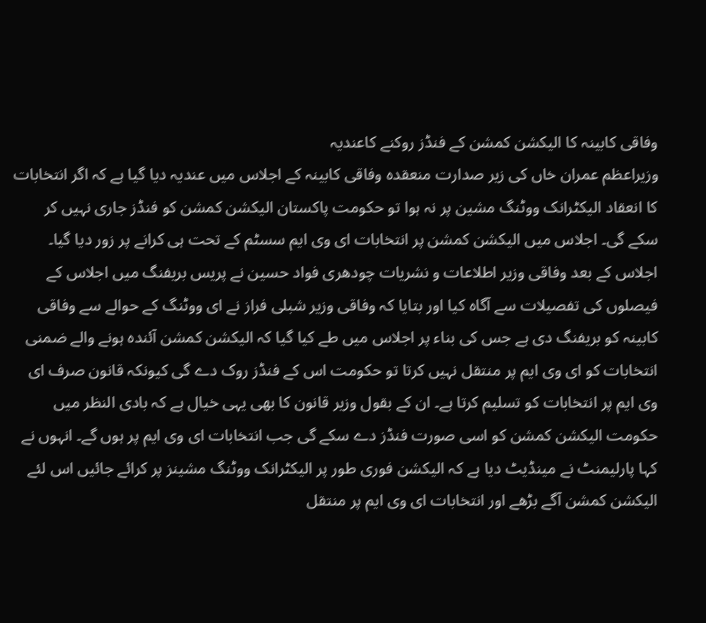وفاقی کابینہ کا الیکشن کمشن کے فنڈز روکنے کاعندیہ
وزیراعظم عمران خاں کی زیر صدارت منعقدہ وفاقی کابینہ کے اجلاس میں عندیہ دیا گیا ہے کہ اگر انتخابات کا انعقاد الیکٹرانک ووٹنگ مشین پر نہ ہوا تو حکومت پاکستان الیکشن کمشن کو فنڈز جاری نہیں کر سکے گی۔ اجلاس میں الیکشن کمشن پر انتخابات ای وی ایم سسٹم کے تحت ہی کرانے پر زور دیا گیا۔ اجلاس کے بعد وفاقی وزیر اطلاعات و نشریات چودھری فواد حسین نے پریس بریفنگ میں اجلاس کے فیصلوں کی تفصیلات سے آگاہ کیا اور بتایا کہ وفاقی وزیر شبلی فراز نے ای ووٹنگ کے حوالے سے وفاقی کابینہ کو بریفنگ دی ہے جس کی بناء پر اجلاس میں طے کیا گیا کہ الیکشن کمشن آئندہ ہونے والے ضمنی انتخابات کو ای وی ایم پر منتقل نہیں کرتا تو حکومت اس کے فنڈز روک دے گی کیونکہ قانون صرف ای وی ایم پر انتخابات کو تسلیم کرتا ہے۔ ان کے بقول وزیر قانون کا بھی یہی خیال ہے کہ بادی النظر میں حکومت الیکشن کمشن کو اسی صورت فنڈز دے سکے گی جب انتخابات ای وی ایم پر ہوں گے۔ انہوں نے کہا پارلیمنٹ نے مینڈیٹ دیا ہے کہ الیکشن فوری طور پر الیکٹرانک ووٹنگ مشینز پر کرائے جائیں اس لئے الیکشن کمشن آگے بڑھے اور انتخابات ای وی ایم پر منتقل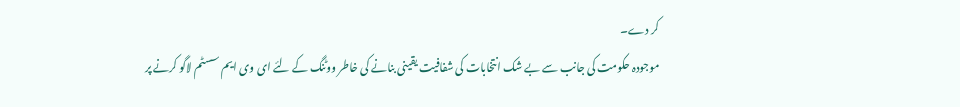کر دے۔
موجودہ حکومت کی جانب سے بے شک انتخابات کی شفافیت یقینی بنانے کی خاطر ووٹنگ کے لئے ای وی ایم سسٹم لاگو کرنے پر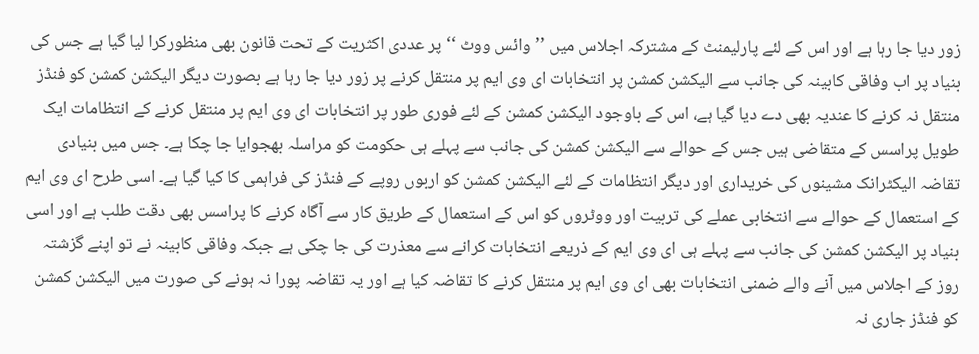زور دیا جا رہا ہے اور اس کے لئے پارلیمنٹ کے مشترکہ اجلاس میں ’’وائس ووٹ ‘‘ پر عددی اکثریت کے تحت قانون بھی منظورکرا لیا گیا ہے جس کی بنیاد پر اب وفاقی کابینہ کی جانب سے الیکشن کمشن پر انتخابات ای وی ایم پر منتقل کرنے پر زور دیا جا رہا ہے بصورت دیگر الیکشن کمشن کو فنڈز منتقل نہ کرنے کا عندیہ بھی دے دیا گیا ہے، اس کے باوجود الیکشن کمشن کے لئے فوری طور پر انتخابات ای وی ایم پر منتقل کرنے کے انتظامات ایک طویل پراسس کے متقاضی ہیں جس کے حوالے سے الیکشن کمشن کی جانب سے پہلے ہی حکومت کو مراسلہ بھجوایا جا چکا ہے۔ جس میں بنیادی تقاضہ الیکٹرانک مشینوں کی خریداری اور دیگر انتظامات کے لئے الیکشن کمشن کو اربوں روپے کے فنڈز کی فراہمی کا کیا گیا ہے۔ اسی طرح ای وی ایم کے استعمال کے حوالے سے انتخابی عملے کی تربیت اور ووٹروں کو اس کے استعمال کے طریق کار سے آگاہ کرنے کا پراسس بھی دقت طلب ہے اور اسی بنیاد پر الیکشن کمشن کی جانب سے پہلے ہی ای وی ایم کے ذریعے انتخابات کرانے سے معذرت کی جا چکی ہے جبکہ وفاقی کابینہ نے تو اپنے گزشتہ روز کے اجلاس میں آنے والے ضمنی انتخابات بھی ای وی ایم پر منتقل کرنے کا تقاضہ کیا ہے اور یہ تقاضہ پورا نہ ہونے کی صورت میں الیکشن کمشن کو فنڈز جاری نہ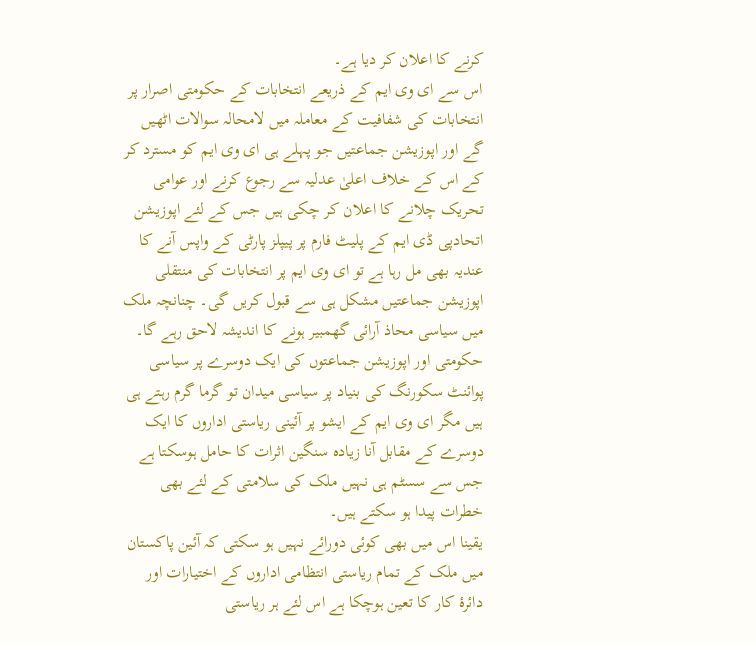کرنے کا اعلان کر دیا ہے۔
اس سے ای وی ایم کے ذریعے انتخابات کے حکومتی اصرار پر انتخابات کی شفافیت کے معاملہ میں لامحالہ سوالات اٹھیں گے اور اپوزیشن جماعتیں جو پہلے ہی ای وی ایم کو مسترد کر کے اس کے خلاف اعلیٰ عدلیہ سے رجوع کرنے اور عوامی تحریک چلانے کا اعلان کر چکی ہیں جس کے لئے اپوزیشن اتحادپی ڈی ایم کے پلیٹ فارم پر پیپلز پارٹی کے واپس آنے کا عندیہ بھی مل رہا ہے تو ای وی ایم پر انتخابات کی منتقلی اپوزیشن جماعتیں مشکل ہی سے قبول کریں گی۔ چنانچہ ملک میں سیاسی محاذ آرائی گھمبیر ہونے کا اندیشہ لاحق رہے گا۔
حکومتی اور اپوزیشن جماعتوں کی ایک دوسرے پر سیاسی پوائنٹ سکورنگ کی بنیاد پر سیاسی میدان تو گرما گرم رہتے ہی ہیں مگر ای وی ایم کے ایشو پر آئینی ریاستی اداروں کا ایک دوسرے کے مقابل آنا زیادہ سنگین اثرات کا حامل ہوسکتا ہے جس سے سسٹم ہی نہیں ملک کی سلامتی کے لئے بھی خطرات پیدا ہو سکتے ہیں۔
یقینا اس میں بھی کوئی دورائے نہیں ہو سکتی کہ آئین پاکستان میں ملک کے تمام ریاستی انتظامی اداروں کے اختیارات اور دائرۂ کار کا تعین ہوچکا ہے اس لئے ہر ریاستی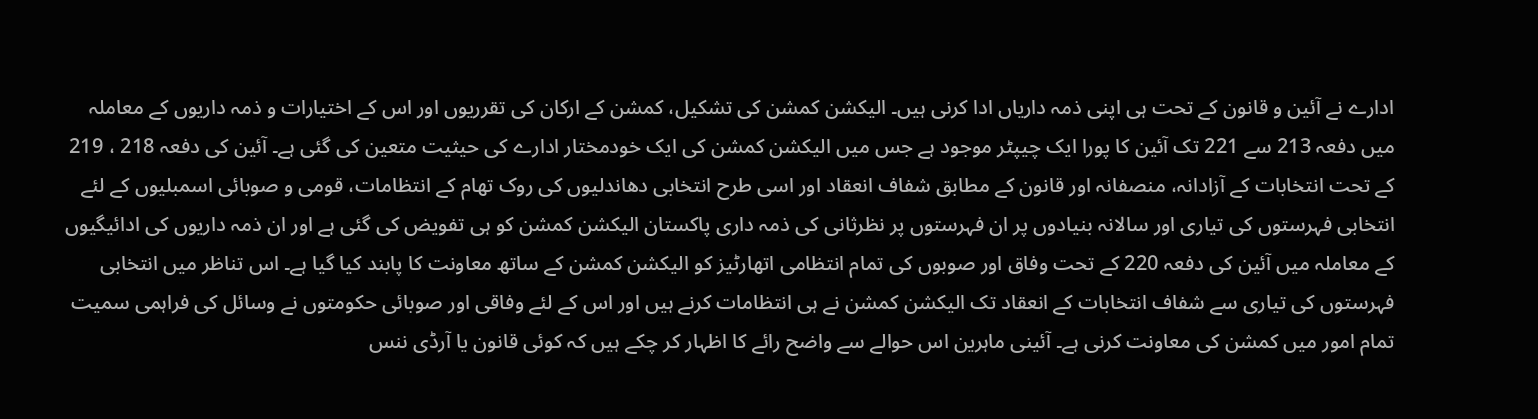ادارے نے آئین و قانون کے تحت ہی اپنی ذمہ داریاں ادا کرنی ہیں۔ الیکشن کمشن کی تشکیل، کمشن کے ارکان کی تقرریوں اور اس کے اختیارات و ذمہ داریوں کے معاملہ میں دفعہ 213 سے 221 تک آئین کا پورا ایک چیپٹر موجود ہے جس میں الیکشن کمشن کی ایک خودمختار ادارے کی حیثیت متعین کی گئی ہے۔ آئین کی دفعہ 218 ، 219 کے تحت انتخابات کے آزادانہ، منصفانہ اور قانون کے مطابق شفاف انعقاد اور اسی طرح انتخابی دھاندلیوں کی روک تھام کے انتظامات، قومی و صوبائی اسمبلیوں کے لئے انتخابی فہرستوں کی تیاری اور سالانہ بنیادوں پر ان فہرستوں پر نظرثانی کی ذمہ داری پاکستان الیکشن کمشن کو ہی تفویض کی گئی ہے اور ان ذمہ داریوں کی ادائیگیوں کے معاملہ میں آئین کی دفعہ 220 کے تحت وفاق اور صوبوں کی تمام انتظامی اتھارٹیز کو الیکشن کمشن کے ساتھ معاونت کا پابند کیا گیا ہے۔ اس تناظر میں انتخابی فہرستوں کی تیاری سے شفاف انتخابات کے انعقاد تک الیکشن کمشن نے ہی انتظامات کرنے ہیں اور اس کے لئے وفاقی اور صوبائی حکومتوں نے وسائل کی فراہمی سمیت تمام امور میں کمشن کی معاونت کرنی ہے۔ آئینی ماہرین اس حوالے سے واضح رائے کا اظہار کر چکے ہیں کہ کوئی قانون یا آرڈی ننس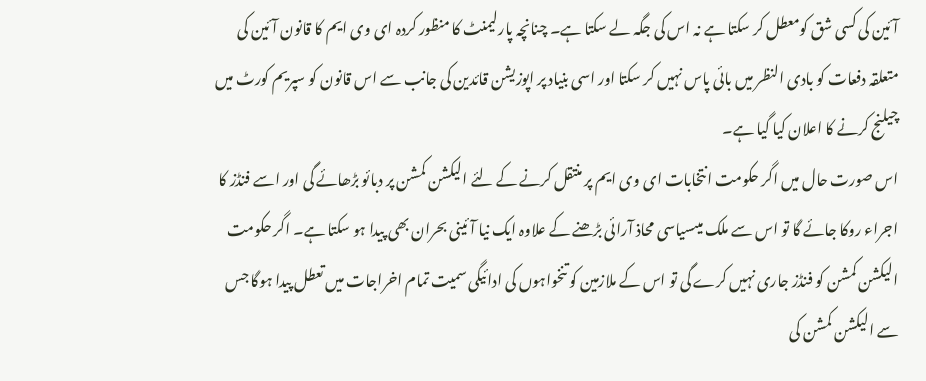آئین کی کسی شق کومعطل کر سکتا ہے نہ اس کی جگہ لے سکتا ہے۔ چنانچہ پارلیمنٹ کا منظور کردہ ای وی ایم کا قانون آئین کی متعلقہ دفعات کو بادی النظر میں بائی پاس نہیں کر سکتا اور اسی بنیاد پر اپوزیشن قائدین کی جانب سے اس قانون کو سپریم کورٹ میں چیلنج کرنے کا اعلان کیا گیا ہے۔
اس صورت حال میں اگر حکومت انتخابات ای وی ایم پر منتقل کرنے کے لئے الیکشن کمشن پر دبائو بڑھائے گی اور اسے فنڈز کا اجراء روکا جائے گا تو اس سے ملک میںسیاسی محاذ آرائی بڑھنے کے علاوہ ایک نیا آئینی بحران بھی پیدا ہو سکتا ہے۔ اگر حکومت الیکشن کمشن کو فنڈز جاری نہیں کرے گی تو اس کے ملازمین کو تنخواہوں کی ادائیگی سمیت تمام اخراجات میں تعطل پیدا ہوگا جس سے الیکشن کمشن کی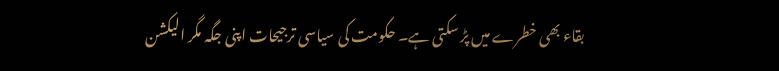بقاء بھی خطرے میں پڑ سکتی ہے۔ حکومت کی سیاسی ترجیحات اپنی جگہ مگر الیکشن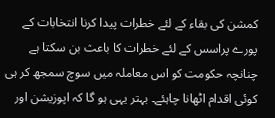کمشن کی بقاء کے لئے خطرات پیدا کرنا انتخابات کے پورے پراسس کے لئے خطرات کا باعث بن سکتا ہے چنانچہ حکومت کو اس معاملہ میں سوچ سمجھ کر ہی کوئی اقدام اٹھانا چاہئے۔ بہتر یہی ہو گا کہ اپوزیشن اور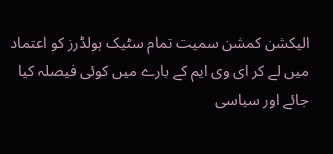الیکشن کمشن سمیت تمام سٹیک ہولڈرز کو اعتماد میں لے کر ای وی ایم کے بارے میں کوئی فیصلہ کیا جائے اور سیاسی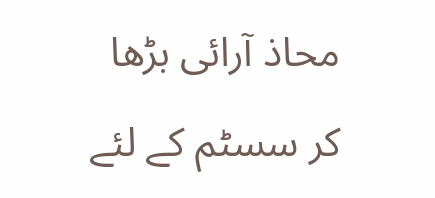محاذ آرائی بڑھا کر سسٹم کے لئے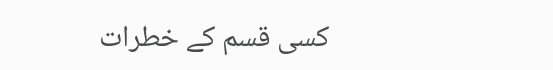کسی قسم کے خطرات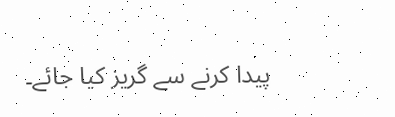پیدا کرنے سے گریز کیا جائے۔